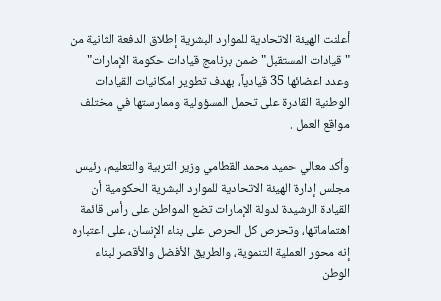أعلنت الهيئة الاتحادية للموارد البشرية إطلاق الدفعة الثانية من " قيادات المستقبل" ضمن برنامج قيادات حكومة الإمارات" وعدد اعضائها 35 قيادياً، بهدف تطوير امكانيات القيادات الوطنية القادرة على تحمل المسؤولية وممارستها في مختلف مواقع العمل .

وأكد معالي حميد محمد القطامي وزير التربية والتعليم، رئيس مجلس إدارة الهيئة الاتحادية للموارد البشرية الحكومية أن القيادة الرشيدة لدولة الإمارات تضع المواطن على رأس قائمة اهتماماتها، وتحرص كل الحرص على بناء الإنسان، على اعتباره إنه محور العملية التنموية، والطريق الأفضل والأقصر لبناء الوطن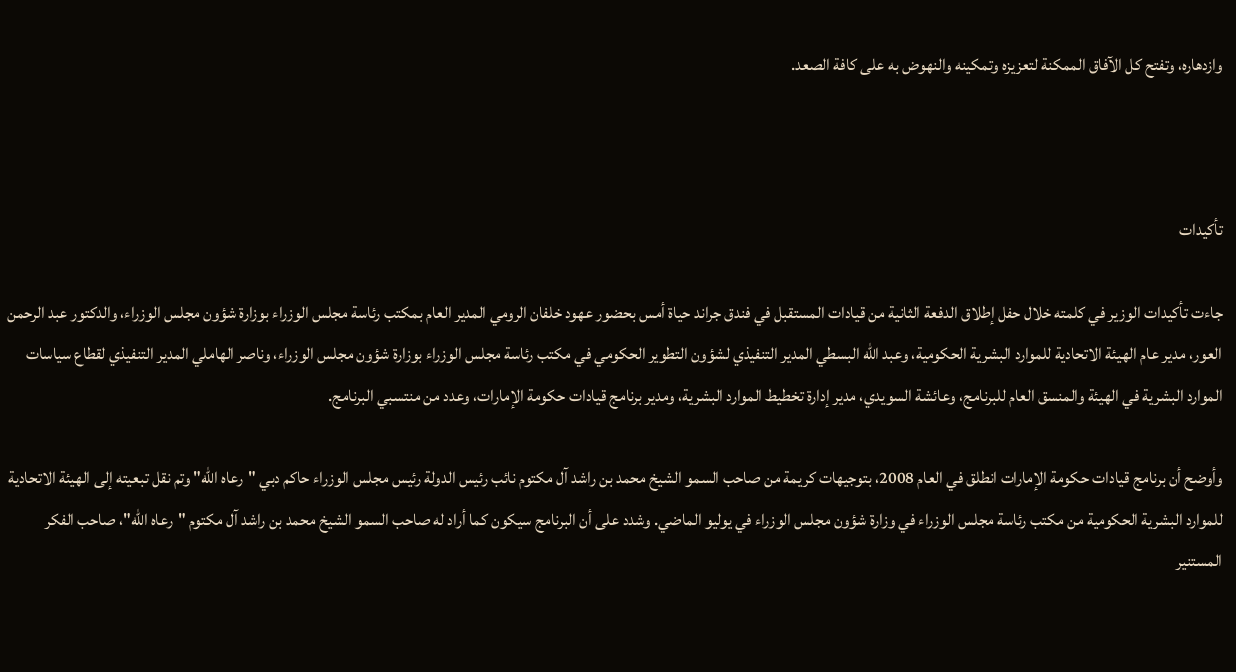وازدهاره، وتفتح كل الآفاق الممكنة لتعزيزه وتمكينه والنهوض به على كافة الصعد.



تأكيدات

جاءت تأكيدات الوزير في كلمته خلال حفل إطلاق الدفعة الثانية من قيادات المستقبل في فندق جراند حياة أمس بحضور عهود خلفان الرومي المدير العام بمكتب رئاسة مجلس الوزراء بوزارة شؤون مجلس الوزراء، والدكتور عبد الرحمن العور، مدير عام الهيئة الاتحادية للموارد البشرية الحكومية، وعبد الله البسطي المدير التنفيذي لشؤون التطوير الحكومي في مكتب رئاسة مجلس الوزراء بوزارة شؤون مجلس الوزراء، وناصر الهاملي المدير التنفيذي لقطاع سياسات الموارد البشرية في الهيئة والمنسق العام للبرنامج، وعائشة السويدي، مدير إدارة تخطيط الموارد البشرية، ومدير برنامج قيادات حكومة الإمارات، وعدد من منتسبي البرنامج.

وأوضح أن برنامج قيادات حكومة الإمارات انطلق في العام 2008، بتوجيهات كريمة من صاحب السمو الشيخ محمد بن راشد آل مكتوم نائب رئيس الدولة رئيس مجلس الوزراء حاكم دبي "رعاه الله" وتم نقل تبعيته إلى الهيئة الاتحادية للموارد البشرية الحكومية من مكتب رئاسة مجلس الوزراء في وزارة شؤون مجلس الوزراء في يوليو الماضي. وشدد على أن البرنامج سيكون كما أراد له صاحب السمو الشيخ محمد بن راشد آل مكتوم "رعاه الله"، صاحب الفكر المستنير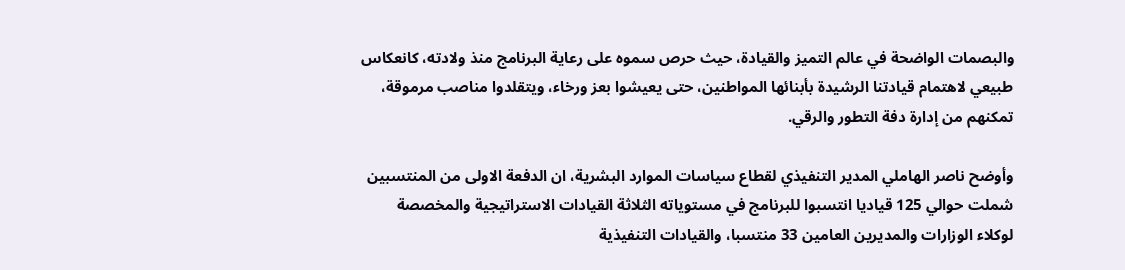والبصمات الواضحة في عالم التميز والقيادة، حيث حرص سموه على رعاية البرنامج منذ ولادته، كانعكاس طبيعي لاهتمام قيادتنا الرشيدة بأبنائها المواطنين، حتى يعيشوا بعز ورخاء، ويتقلدوا مناصب مرموقة، تمكنهم من إدارة دفة التطور والرقي.

وأوضح ناصر الهاملي المدير التنفيذي لقطاع سياسات الموارد البشرية، ان الدفعة الاولى من المنتسبين شملت حوالي 125 قياديا انتسبوا للبرنامج في مستوياته الثلاثة القيادات الاستراتيجية والمخصصة لوكلاء الوزارات والمديرين العامين 33 منتسبا، والقيادات التنفيذية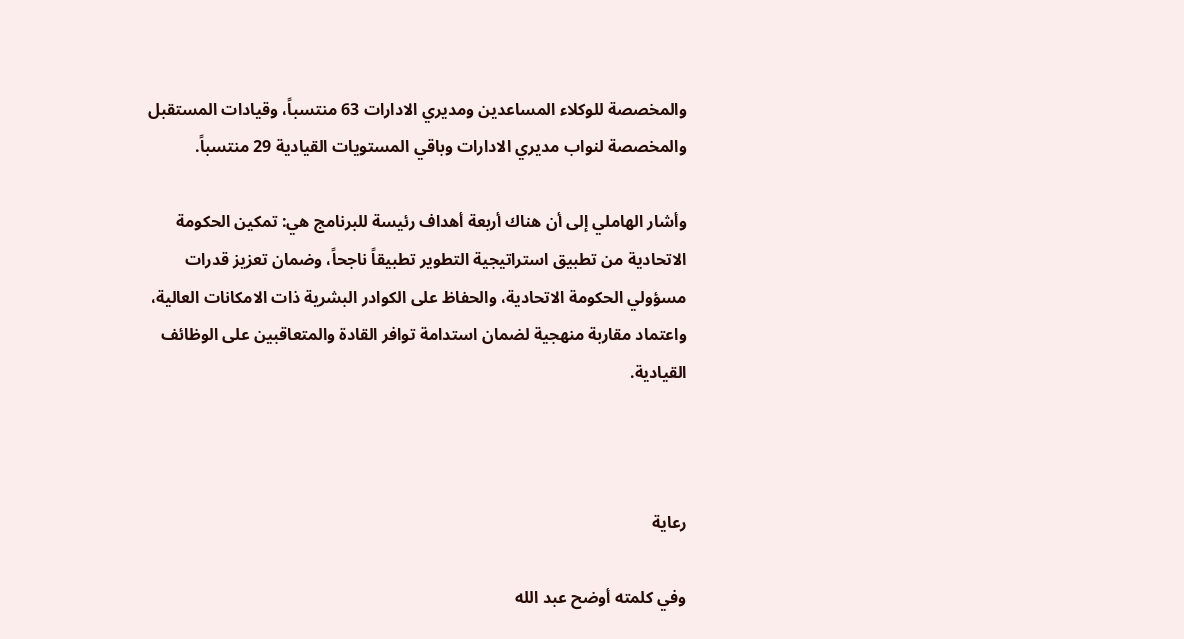والمخصصة للوكلاء المساعدين ومديري الادارات 63 منتسباً، وقيادات المستقبل والمخصصة لنواب مديري الادارات وباقي المستويات القيادية 29 منتسباً.

وأشار الهاملي إلى أن هناك أربعة أهداف رئيسة للبرنامج هي: تمكين الحكومة الاتحادية من تطبيق استراتيجية التطوير تطبيقاً ناجحاً، وضمان تعزيز قدرات مسؤولي الحكومة الاتحادية، والحفاظ على الكوادر البشرية ذات الامكانات العالية، واعتماد مقاربة منهجية لضمان استدامة توافر القادة والمتعاقبين على الوظائف القيادية.



رعاية

وفي كلمته أوضح عبد الله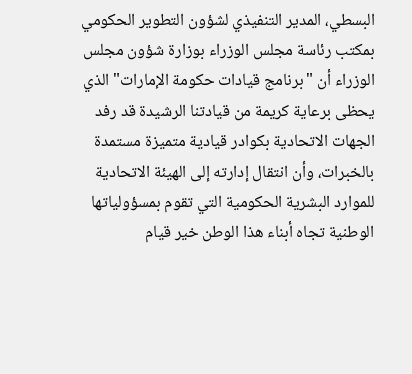البسطي، المدير التنفيذي لشؤون التطوير الحكومي بمكتب رئاسة مجلس الوزراء بوزارة شؤون مجلس الوزراء أن "برنامج قيادات حكومة الإمارات" الذي يحظى برعاية كريمة من قيادتنا الرشيدة قد رفد الجهات الاتحادية بكوادر قيادية متميزة مستمدة بالخبرات، وأن انتقال إدارته إلى الهيئة الاتحادية للموارد البشرية الحكومية التي تقوم بمسؤولياتها الوطنية تجاه أبناء هذا الوطن خير قيام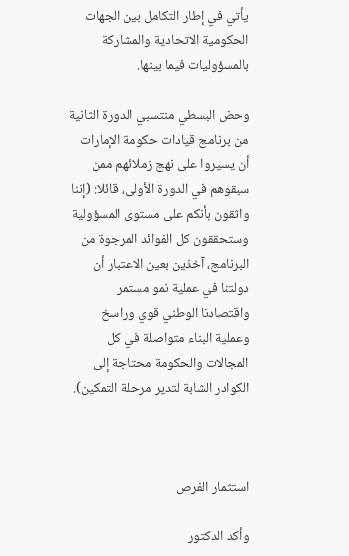يأتي في إطار التكامل بين الجهات الحكومية الاتحادية والمشاركة بالمسؤوليات فيما بينها.

وحض البسطي منتسبي الدورة الثانية من برنامج قيادات حكومة الإمارات أن يسيروا على نهج زملائهم ممن سبقوهم في الدورة الأولى، قائلا: (إننا واثقون بأنكم على مستوى المسؤولية وستحققون كل الفوائد المرجوة من البرنامج، آخذين بعين الاعتبار أن دولتنا في عملية نمو مستمر واقتصادنا الوطني قوي وراسخ وعملية البناء متواصلة في كل المجالات والحكومة محتاجة إلى الكوادر الشابة لتدير مرحلة التمكين).



استثمار الفرص

وأكد الدكتور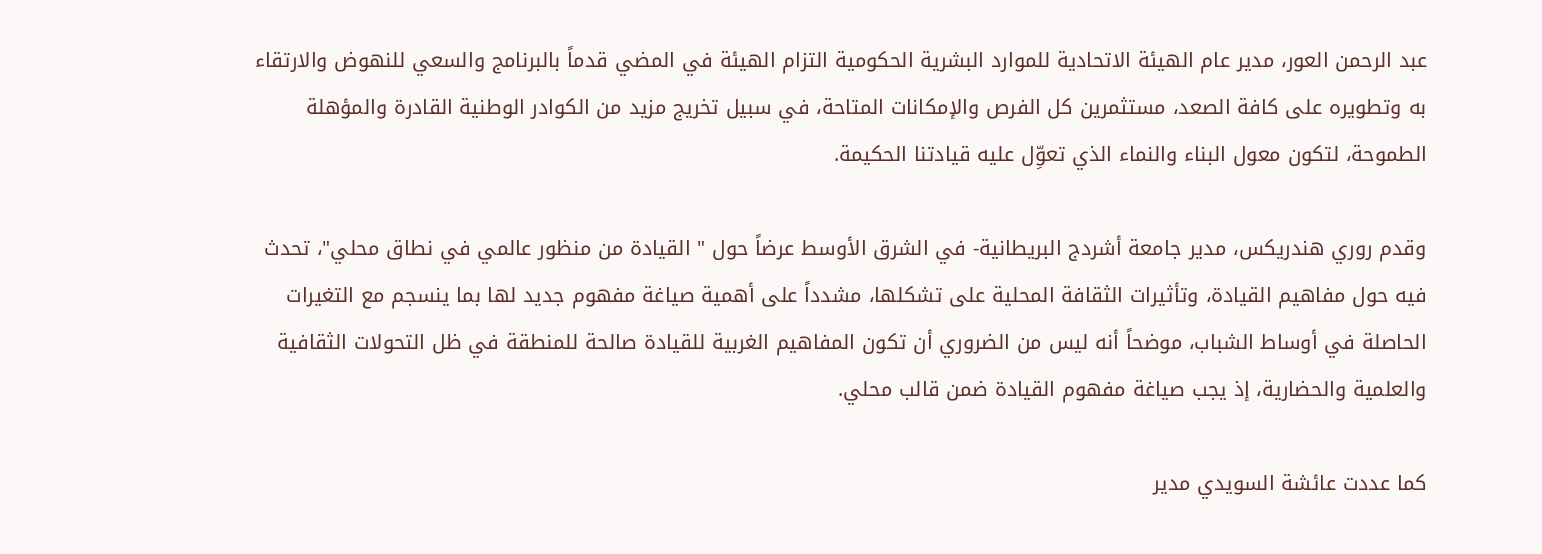عبد الرحمن العور، مدير عام الهيئة الاتحادية للموارد البشرية الحكومية التزام الهيئة في المضي قدماً بالبرنامج والسعي للنهوض والارتقاء به وتطويره على كافة الصعد، مستثمرين كل الفرص والإمكانات المتاحة، في سبيل تخريج مزيد من الكوادر الوطنية القادرة والمؤهلة الطموحة، لتكون معول البناء والنماء الذي تعوِّل عليه قيادتنا الحكيمة.

وقدم روري هندريكس، مدير جامعة أشردج البريطانية- في الشرق الأوسط عرضاً حول " القيادة من منظور عالمي في نطاق محلي"، تحدث فيه حول مفاهيم القيادة، وتأثيرات الثقافة المحلية على تشكلها، مشدداً على أهمية صياغة مفهوم جديد لها بما ينسجم مع التغيرات الحاصلة في أوساط الشباب، موضحاً أنه ليس من الضروري أن تكون المفاهيم الغربية للقيادة صالحة للمنطقة في ظل التحولات الثقافية والعلمية والحضارية، إذ يجب صياغة مفهوم القيادة ضمن قالب محلي.

كما عددت عائشة السويدي مدير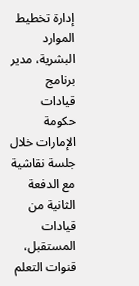إدارة تخطيط الموارد البشرية، مدير برنامج قيادات حكومة الإمارات خلال جلسة نقاشية مع الدفعة الثانية من قيادات المستقبل، قنوات التعلم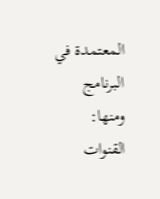المعتمدة في البرنامج ومنها: القنوات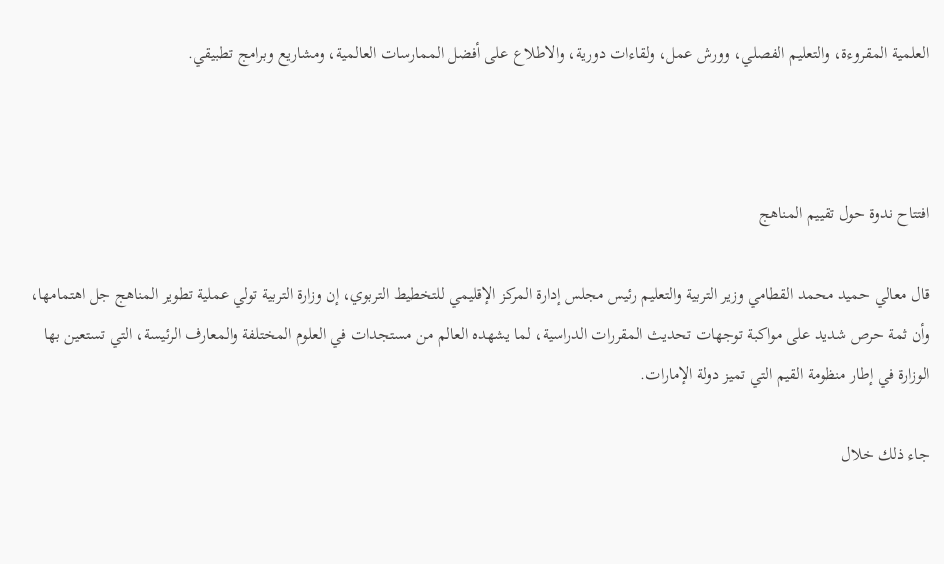العلمية المقروءة، والتعليم الفصلي، وورش عمل، ولقاءات دورية، والاطلاع على أفضل الممارسات العالمية، ومشاريع وبرامج تطبيقي.



افتتاح ندوة حول تقييم المناهج

قال معالي حميد محمد القطامي وزير التربية والتعليم رئيس مجلس إدارة المركز الإقليمي للتخطيط التربوي، إن وزارة التربية تولي عملية تطوير المناهج جل اهتمامها، وأن ثمة حرص شديد على مواكبة توجهات تحديث المقررات الدراسية، لما يشهده العالم من مستجدات في العلوم المختلفة والمعارف الرئيسة، التي تستعين بها الوزارة في إطار منظومة القيم التي تميز دولة الإمارات.

جاء ذلك خلال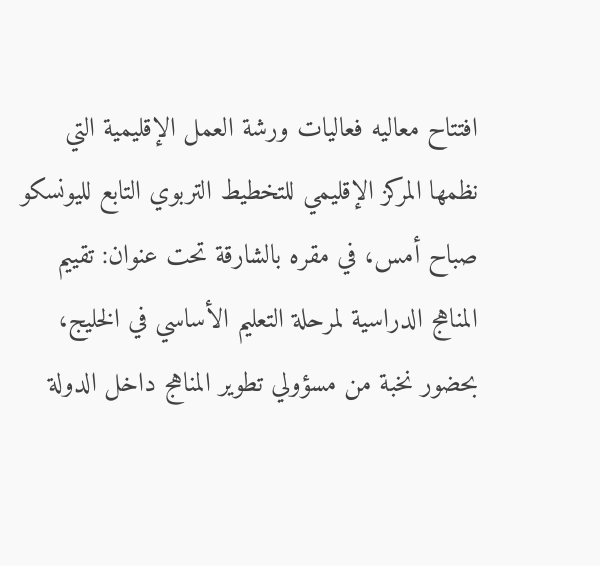افتتاح معاليه فعاليات ورشة العمل الإقليمية التي نظمها المركز الإقليمي للتخطيط التربوي التابع لليونسكو صباح أمس، في مقره بالشارقة تحت عنوان: تقييم المناهج الدراسية لمرحلة التعليم الأساسي في الخليج، بحضور نخبة من مسؤولي تطوير المناهج داخل الدولة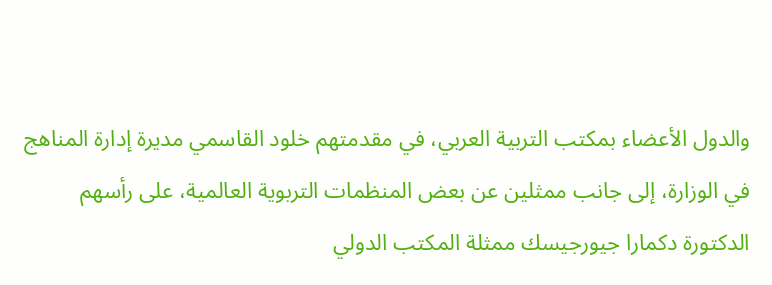والدول الأعضاء بمكتب التربية العربي، في مقدمتهم خلود القاسمي مديرة إدارة المناهج في الوزارة، إلى جانب ممثلين عن بعض المنظمات التربوية العالمية، على رأسهم الدكتورة دكمارا جيورجيسك ممثلة المكتب الدولي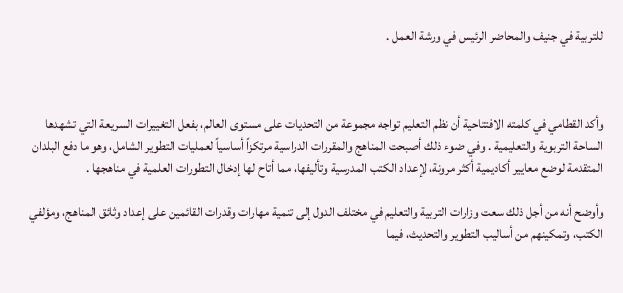للتربية في جنيف والمحاضر الرئيس في ورشة العمل .



وأكد القطامي في كلمته الافتتاحية أن نظم التعليم تواجه مجموعة من التحديات على مستوى العالم، بفعل التغييرات السريعة التي تشهدها الساحة التربوية والتعليمية . وفي ضوء ذلك أصبحت المناهج والمقررات الدراسية مرتكزاً أساسياً لعمليات التطوير الشامل، وهو ما دفع البلدان المتقدمة لوضع معايير أكاديمية أكثر مرونة، لإعداد الكتب المدرسية وتأليفها، مما أتاح لها إدخال التطورات العلمية في مناهجها .

وأوضح أنه من أجل ذلك سعت وزارات التربية والتعليم في مختلف الدول إلى تنمية مهارات وقدرات القائمين على إعداد وثائق المناهج، ومؤلفي الكتب، وتمكينهم من أساليب التطوير والتحديث، فيما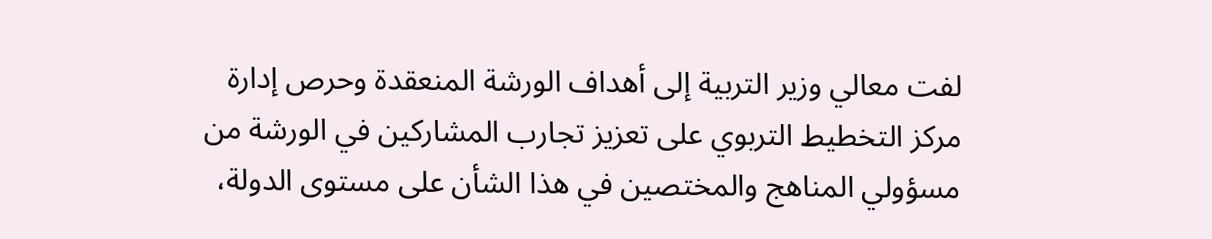لفت معالي وزير التربية إلى أهداف الورشة المنعقدة وحرص إدارة مركز التخطيط التربوي على تعزيز تجارب المشاركين في الورشة من مسؤولي المناهج والمختصين في هذا الشأن على مستوى الدولة،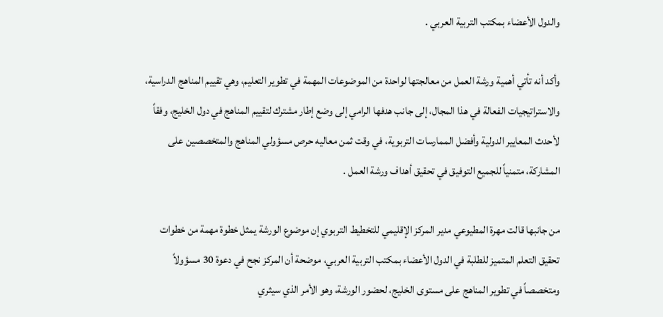والدول الأعضاء بمكتب التربية العربي .

وأكد أنه تأتي أهمية ورشة العمل من معالجتها لواحدة من الموضوعات المهمة في تطوير التعليم، وهي تقييم المناهج الدراسية، والاستراتيجيات الفعالة في هذا المجال، إلى جانب هدفها الرامي إلى وضع إطار مشترك لتقييم المناهج في دول الخليج، وفقاً لأحدث المعايير الدولية وأفضل الممارسات التربوية، في وقت ثمن معاليه حرص مسؤولي المناهج والمتخصصين على المشاركة، متمنياً للجميع التوفيق في تحقيق أهداف ورشة العمل .

من جانبها قالت مهرة المطيوعي مدير المركز الإقليمي للتخطيط التربوي إن موضوع الورشة يمثل خطوة مهمة من خطوات تحقيق التعلم المتميز للطلبة في الدول الأعضاء بمكتب التربية العربي، موضحة أن المركز نجح في دعوة 30 مسؤولاً ومتخصصاً في تطوير المناهج على مستوى الخليج، لحضور الورشة، وهو الأمر الذي سيثري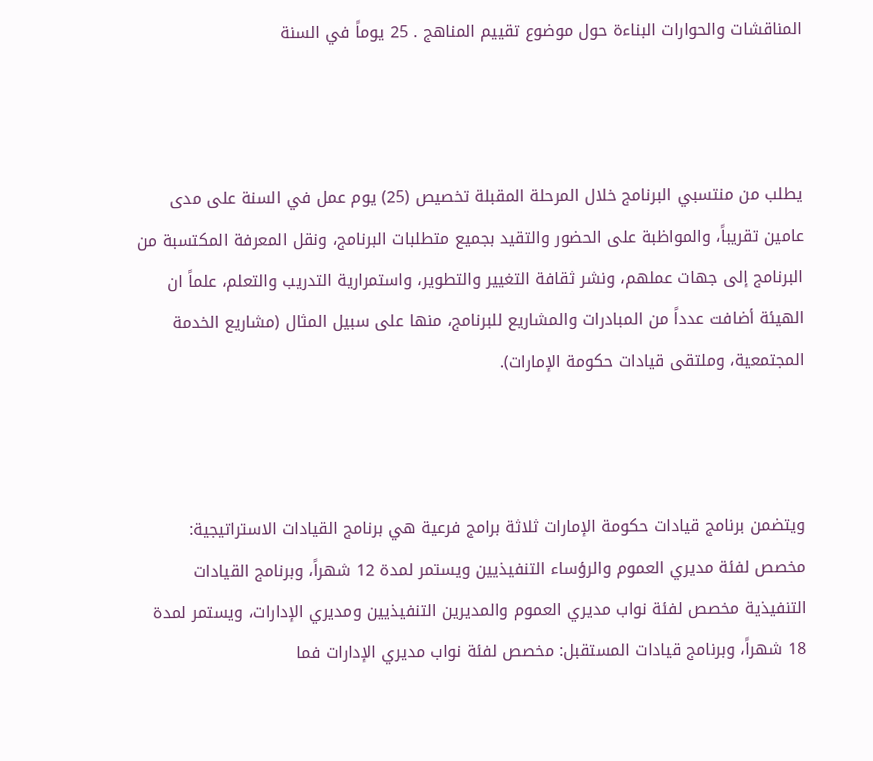المناقشات والحوارات البناءة حول موضوع تقييم المناهج . 25 يوماً في السنة



يطلب من منتسبي البرنامج خلال المرحلة المقبلة تخصيص (25) يوم عمل في السنة على مدى عامين تقريباً، والمواظبة على الحضور والتقيد بجميع متطلبات البرنامج، ونقل المعرفة المكتسبة من البرنامج إلى جهات عملهم، ونشر ثقافة التغيير والتطوير، واستمرارية التدريب والتعلم، علماً ان الهيئة أضافت عدداً من المبادرات والمشاريع للبرنامج، منها على سبيل المثال (مشاريع الخدمة المجتمعية، وملتقى قيادات حكومة الإمارات).



ويتضمن برنامج قيادات حكومة الإمارات ثلاثة برامج فرعية هي برنامج القيادات الاستراتيجية: مخصص لفئة مديري العموم والرؤساء التنفيذيين ويستمر لمدة 12 شهراً، وبرنامج القيادات التنفيذية مخصص لفئة نواب مديري العموم والمديرين التنفيذيين ومديري الإدارات، ويستمر لمدة 18 شهراً، وبرنامج قيادات المستقبل: مخصص لفئة نواب مديري الإدارات فما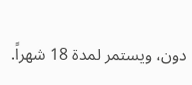دون، ويستمر لمدة 18 شهراً.